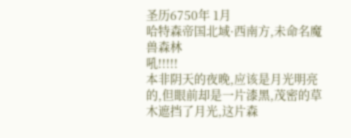圣历6750年 1月
哈特森帝国北域·西南方,未命名魔兽森林
吼!!!!!
本非阴天的夜晚,应该是月光明亮的,但眼前却是一片漆黑,茂密的草木遮挡了月光,这片森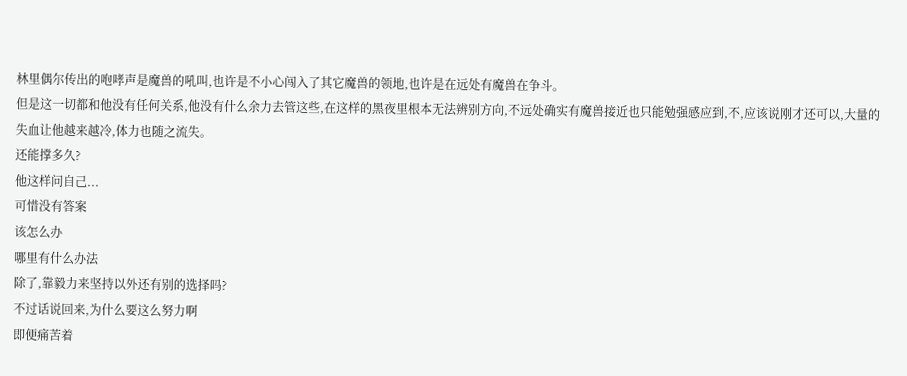林里偶尔传出的咆哮声是魔兽的吼叫,也许是不小心闯入了其它魔兽的领地,也许是在远处有魔兽在争斗。
但是这一切都和他没有任何关系,他没有什么余力去管这些,在这样的黑夜里根本无法辨别方向,不远处确实有魔兽接近也只能勉强感应到,不,应该说刚才还可以,大量的失血让他越来越冷,体力也随之流失。
还能撑多久?
他这样问自己...
可惜没有答案
该怎么办
哪里有什么办法
除了,靠毅力来坚持以外还有别的选择吗?
不过话说回来,为什么要这么努力啊
即便痛苦着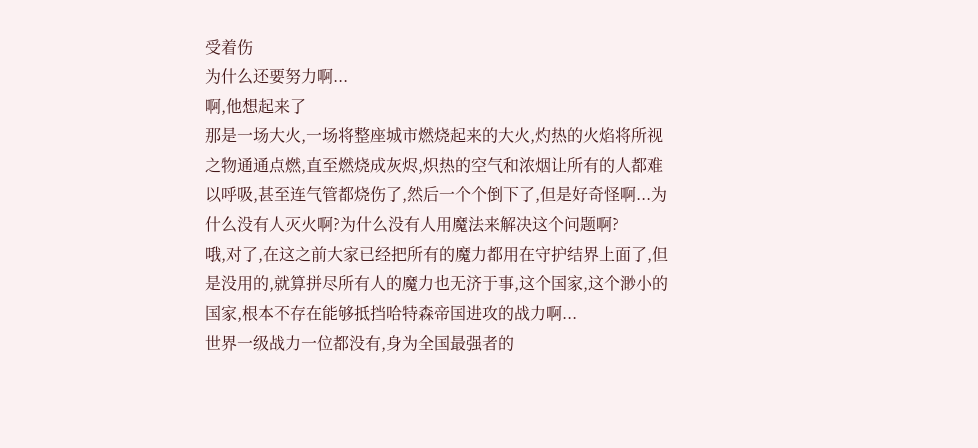受着伤
为什么还要努力啊...
啊,他想起来了
那是一场大火,一场将整座城市燃烧起来的大火,灼热的火焰将所视之物通通点燃,直至燃烧成灰烬,炽热的空气和浓烟让所有的人都难以呼吸,甚至连气管都烧伤了,然后一个个倒下了,但是好奇怪啊...为什么没有人灭火啊?为什么没有人用魔法来解决这个问题啊?
哦,对了,在这之前大家已经把所有的魔力都用在守护结界上面了,但是没用的,就算拼尽所有人的魔力也无济于事,这个国家,这个渺小的国家,根本不存在能够抵挡哈特森帝国进攻的战力啊...
世界一级战力一位都没有,身为全国最强者的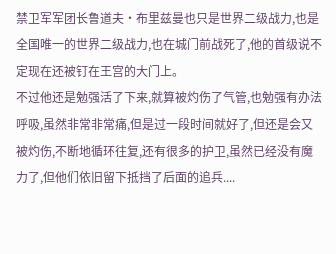禁卫军军团长鲁道夫·布里兹曼也只是世界二级战力,也是全国唯一的世界二级战力,也在城门前战死了,他的首级说不定现在还被钉在王宫的大门上。
不过他还是勉强活了下来,就算被灼伤了气管,也勉强有办法呼吸,虽然非常非常痛,但是过一段时间就好了,但还是会又被灼伤,不断地循环往复,还有很多的护卫,虽然已经没有魔力了,但他们依旧留下抵挡了后面的追兵....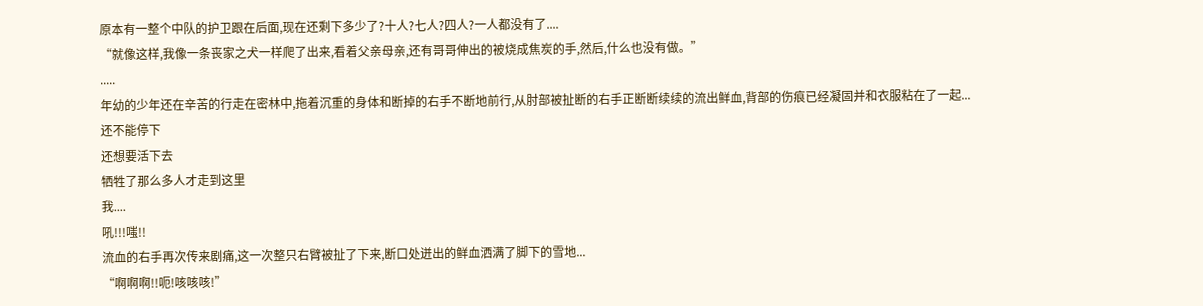原本有一整个中队的护卫跟在后面,现在还剩下多少了?十人?七人?四人?一人都没有了....
“就像这样,我像一条丧家之犬一样爬了出来,看着父亲母亲,还有哥哥伸出的被烧成焦炭的手,然后,什么也没有做。”
.....
年幼的少年还在辛苦的行走在密林中,拖着沉重的身体和断掉的右手不断地前行,从肘部被扯断的右手正断断续续的流出鲜血,背部的伤痕已经凝固并和衣服粘在了一起...
还不能停下
还想要活下去
牺牲了那么多人才走到这里
我....
吼!!!嗤!!
流血的右手再次传来剧痛,这一次整只右臂被扯了下来,断口处迸出的鲜血洒满了脚下的雪地...
“啊啊啊!!呃!咳咳咳!”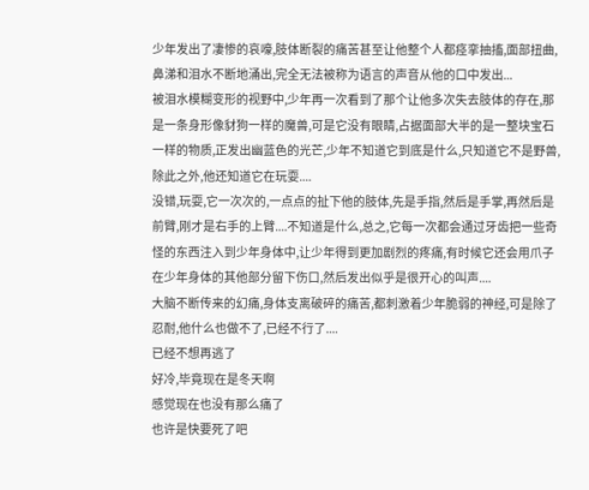少年发出了凄惨的哀嚎,肢体断裂的痛苦甚至让他整个人都痉挛抽搐,面部扭曲,鼻涕和泪水不断地涌出,完全无法被称为语言的声音从他的口中发出...
被泪水模糊变形的视野中,少年再一次看到了那个让他多次失去肢体的存在,那是一条身形像豺狗一样的魔兽,可是它没有眼睛,占据面部大半的是一整块宝石一样的物质,正发出幽蓝色的光芒,少年不知道它到底是什么,只知道它不是野兽,除此之外,他还知道它在玩耍....
没错,玩耍,它一次次的,一点点的扯下他的肢体,先是手指,然后是手掌,再然后是前臂,刚才是右手的上臂....不知道是什么,总之,它每一次都会通过牙齿把一些奇怪的东西注入到少年身体中,让少年得到更加剧烈的疼痛,有时候它还会用爪子在少年身体的其他部分留下伤口,然后发出似乎是很开心的叫声....
大脑不断传来的幻痛,身体支离破碎的痛苦,都刺激着少年脆弱的神经,可是除了忍耐,他什么也做不了,已经不行了....
已经不想再逃了
好冷,毕竟现在是冬天啊
感觉现在也没有那么痛了
也许是快要死了吧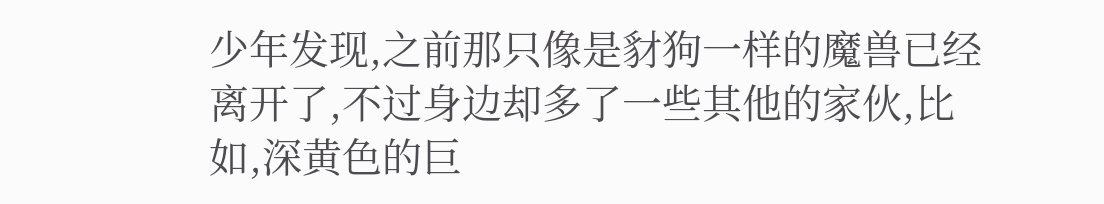少年发现,之前那只像是豺狗一样的魔兽已经离开了,不过身边却多了一些其他的家伙,比如,深黄色的巨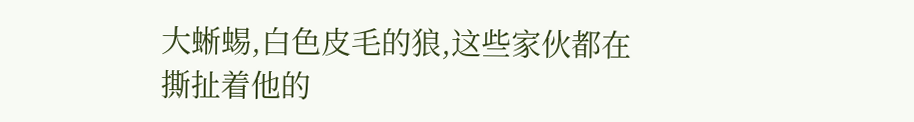大蜥蜴,白色皮毛的狼,这些家伙都在撕扯着他的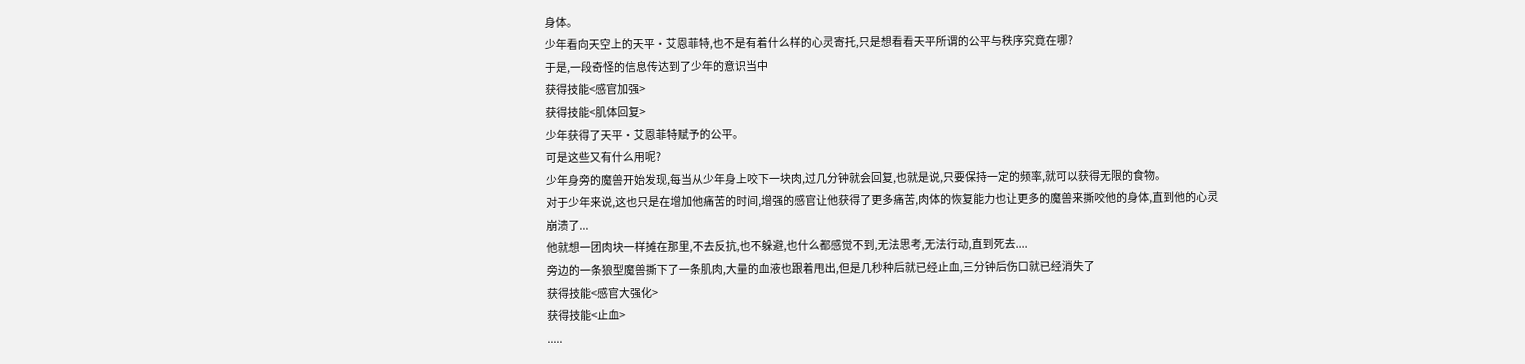身体。
少年看向天空上的天平·艾恩菲特,也不是有着什么样的心灵寄托,只是想看看天平所谓的公平与秩序究竟在哪?
于是,一段奇怪的信息传达到了少年的意识当中
获得技能<感官加强>
获得技能<肌体回复>
少年获得了天平·艾恩菲特赋予的公平。
可是这些又有什么用呢?
少年身旁的魔兽开始发现,每当从少年身上咬下一块肉,过几分钟就会回复,也就是说,只要保持一定的频率,就可以获得无限的食物。
对于少年来说,这也只是在增加他痛苦的时间,增强的感官让他获得了更多痛苦,肉体的恢复能力也让更多的魔兽来撕咬他的身体,直到他的心灵崩溃了...
他就想一团肉块一样摊在那里,不去反抗,也不躲避,也什么都感觉不到,无法思考,无法行动,直到死去....
旁边的一条狼型魔兽撕下了一条肌肉,大量的血液也跟着甩出,但是几秒种后就已经止血,三分钟后伤口就已经消失了
获得技能<感官大强化>
获得技能<止血>
.....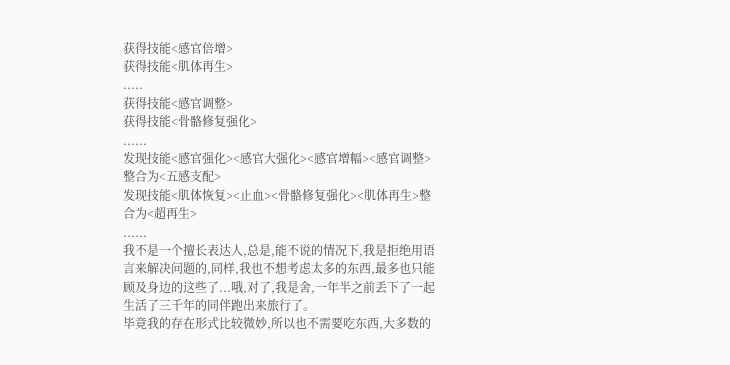获得技能<感官倍增>
获得技能<肌体再生>
.....
获得技能<感官调整>
获得技能<骨骼修复强化>
......
发现技能<感官强化><感官大强化><感官增幅><感官调整>整合为<五感支配>
发现技能<肌体恢复><止血><骨骼修复强化><肌体再生>整合为<超再生>
......
我不是一个擅长表达人,总是,能不说的情况下,我是拒绝用语言来解决问题的,同样,我也不想考虑太多的东西,最多也只能顾及身边的这些了...哦,对了,我是舍,一年半之前丢下了一起生活了三千年的同伴跑出来旅行了。
毕竟我的存在形式比较微妙,所以也不需要吃东西,大多数的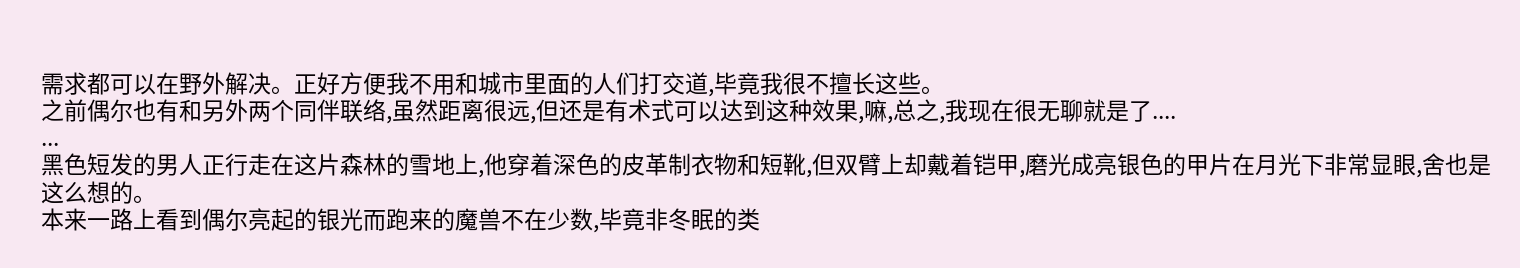需求都可以在野外解决。正好方便我不用和城市里面的人们打交道,毕竟我很不擅长这些。
之前偶尔也有和另外两个同伴联络,虽然距离很远,但还是有术式可以达到这种效果,嘛,总之,我现在很无聊就是了....
...
黑色短发的男人正行走在这片森林的雪地上,他穿着深色的皮革制衣物和短靴,但双臂上却戴着铠甲,磨光成亮银色的甲片在月光下非常显眼,舍也是这么想的。
本来一路上看到偶尔亮起的银光而跑来的魔兽不在少数,毕竟非冬眠的类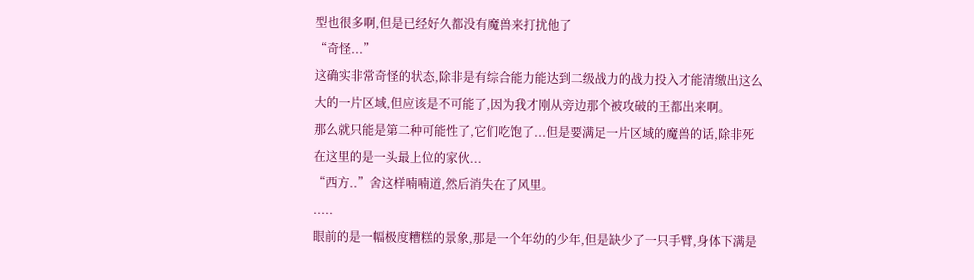型也很多啊,但是已经好久都没有魔兽来打扰他了
“奇怪...”
这确实非常奇怪的状态,除非是有综合能力能达到二级战力的战力投入才能清缴出这么大的一片区域,但应该是不可能了,因为我才刚从旁边那个被攻破的王都出来啊。
那么就只能是第二种可能性了,它们吃饱了...但是要满足一片区域的魔兽的话,除非死在这里的是一头最上位的家伙...
“西方..”舍这样喃喃道,然后消失在了风里。
.....
眼前的是一幅极度糟糕的景象,那是一个年幼的少年,但是缺少了一只手臂,身体下满是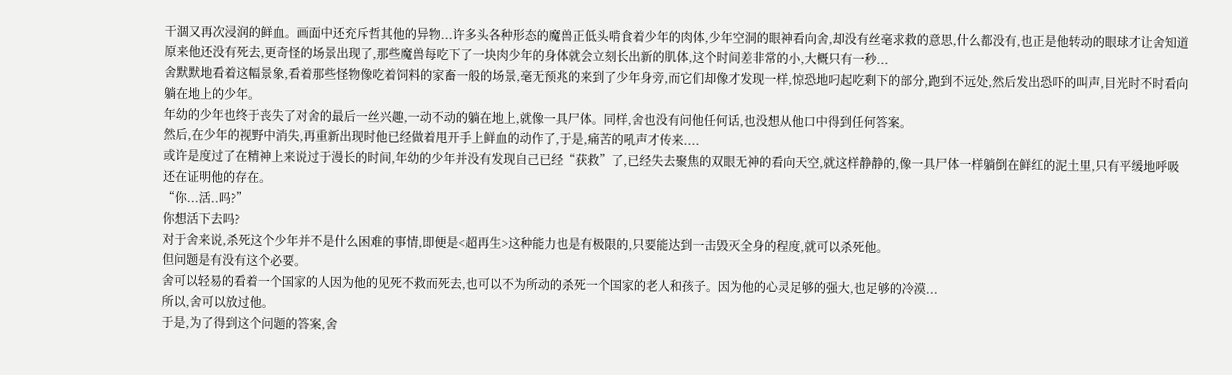干涸又再次浸润的鲜血。画面中还充斥哲其他的异物...许多头各种形态的魔兽正低头啃食着少年的肉体,少年空洞的眼神看向舍,却没有丝毫求救的意思,什么都没有,也正是他转动的眼球才让舍知道原来他还没有死去,更奇怪的场景出现了,那些魔兽每吃下了一块肉少年的身体就会立刻长出新的肌体,这个时间差非常的小,大概只有一秒...
舍默默地看着这幅景象,看着那些怪物像吃着饲料的家畜一般的场景,毫无预兆的来到了少年身旁,而它们却像才发现一样,惊恐地叼起吃剩下的部分,跑到不远处,然后发出恐吓的叫声,目光时不时看向躺在地上的少年。
年幼的少年也终于丧失了对舍的最后一丝兴趣,一动不动的躺在地上,就像一具尸体。同样,舍也没有问他任何话,也没想从他口中得到任何答案。
然后,在少年的视野中消失,再重新出现时他已经做着甩开手上鲜血的动作了,于是,痛苦的吼声才传来....
或许是度过了在精神上来说过于漫长的时间,年幼的少年并没有发现自己已经“获救”了,已经失去聚焦的双眼无神的看向天空,就这样静静的,像一具尸体一样躺倒在鲜红的泥土里,只有平缓地呼吸还在证明他的存在。
“你...活..吗?”
你想活下去吗?
对于舍来说,杀死这个少年并不是什么困难的事情,即便是<超再生>这种能力也是有极限的,只要能达到一击毁灭全身的程度,就可以杀死他。
但问题是有没有这个必要。
舍可以轻易的看着一个国家的人因为他的见死不救而死去,也可以不为所动的杀死一个国家的老人和孩子。因为他的心灵足够的强大,也足够的冷漠...
所以,舍可以放过他。
于是,为了得到这个问题的答案,舍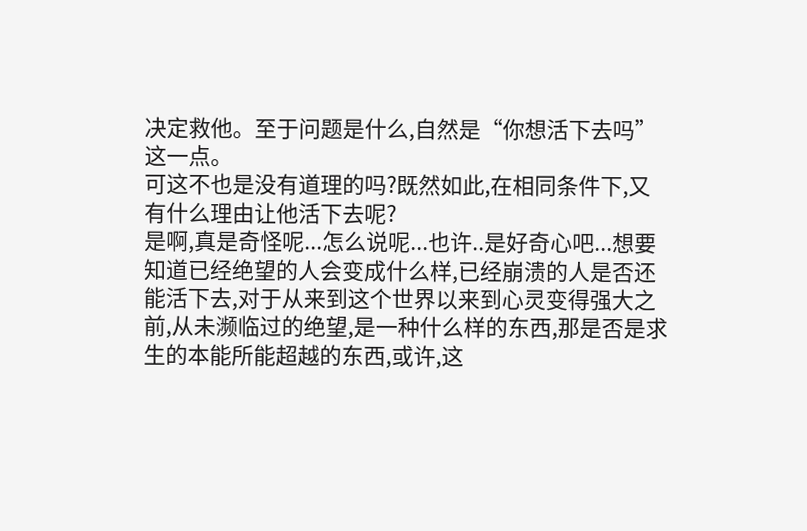决定救他。至于问题是什么,自然是“你想活下去吗”这一点。
可这不也是没有道理的吗?既然如此,在相同条件下,又有什么理由让他活下去呢?
是啊,真是奇怪呢...怎么说呢...也许..是好奇心吧...想要知道已经绝望的人会变成什么样,已经崩溃的人是否还能活下去,对于从来到这个世界以来到心灵变得强大之前,从未濒临过的绝望,是一种什么样的东西,那是否是求生的本能所能超越的东西,或许,这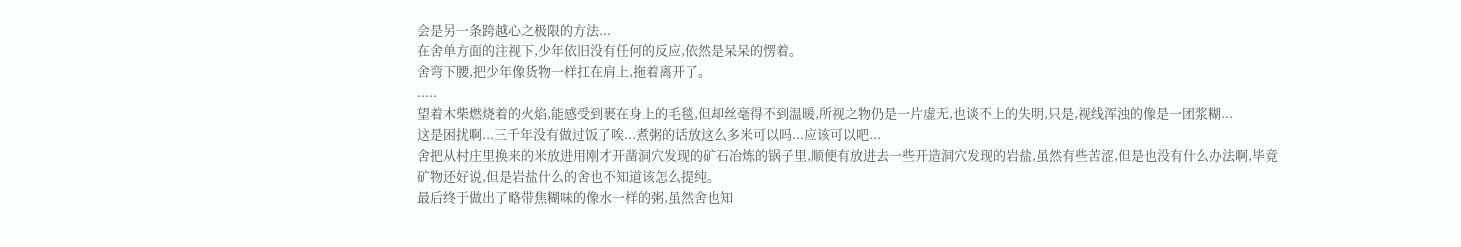会是另一条跨越心之极限的方法...
在舍单方面的注视下,少年依旧没有任何的反应,依然是呆呆的愣着。
舍弯下腰,把少年像货物一样扛在肩上,拖着离开了。
.....
望着木柴燃烧着的火焰,能感受到裹在身上的毛毯,但却丝毫得不到温暖,所视之物仍是一片虚无,也谈不上的失明,只是,视线浑浊的像是一团浆糊...
这是困扰啊...三千年没有做过饭了唉...煮粥的话放这么多米可以吗...应该可以吧...
舍把从村庄里换来的米放进用刚才开凿洞穴发现的矿石冶炼的锅子里,顺便有放进去一些开造洞穴发现的岩盐,虽然有些苦涩,但是也没有什么办法啊,毕竟矿物还好说,但是岩盐什么的舍也不知道该怎么提纯。
最后终于做出了略带焦糊味的像水一样的粥,虽然舍也知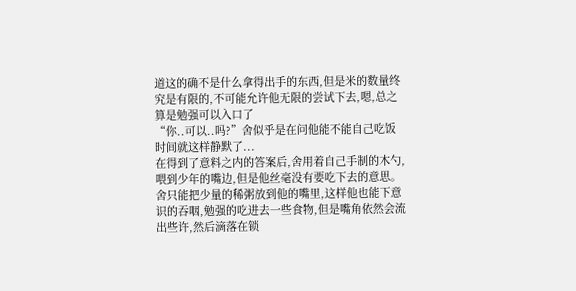道这的确不是什么拿得出手的东西,但是米的数量终究是有限的,不可能允许他无限的尝试下去,嗯,总之算是勉强可以入口了
“你..可以..吗?”舍似乎是在问他能不能自己吃饭
时间就这样静默了...
在得到了意料之内的答案后,舍用着自己手制的木勺,喂到少年的嘴边,但是他丝毫没有要吃下去的意思。
舍只能把少量的稀粥放到他的嘴里,这样他也能下意识的吞咽,勉强的吃进去一些食物,但是嘴角依然会流出些许,然后滴落在锁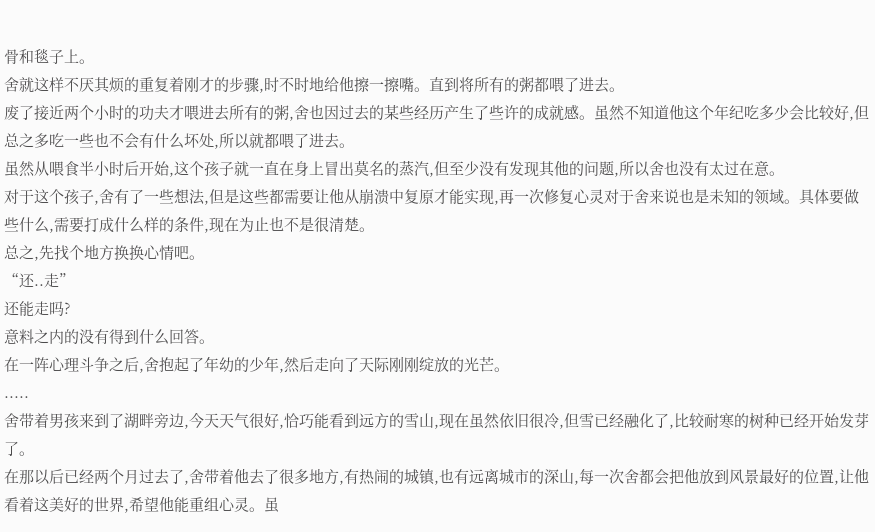骨和毯子上。
舍就这样不厌其烦的重复着刚才的步骤,时不时地给他擦一擦嘴。直到将所有的粥都喂了进去。
废了接近两个小时的功夫才喂进去所有的粥,舍也因过去的某些经历产生了些许的成就感。虽然不知道他这个年纪吃多少会比较好,但总之多吃一些也不会有什么坏处,所以就都喂了进去。
虽然从喂食半小时后开始,这个孩子就一直在身上冒出莫名的蒸汽,但至少没有发现其他的问题,所以舍也没有太过在意。
对于这个孩子,舍有了一些想法,但是这些都需要让他从崩溃中复原才能实现,再一次修复心灵对于舍来说也是未知的领域。具体要做些什么,需要打成什么样的条件,现在为止也不是很清楚。
总之,先找个地方换换心情吧。
“还..走”
还能走吗?
意料之内的没有得到什么回答。
在一阵心理斗争之后,舍抱起了年幼的少年,然后走向了天际刚刚绽放的光芒。
.....
舍带着男孩来到了湖畔旁边,今天天气很好,恰巧能看到远方的雪山,现在虽然依旧很冷,但雪已经融化了,比较耐寒的树种已经开始发芽了。
在那以后已经两个月过去了,舍带着他去了很多地方,有热闹的城镇,也有远离城市的深山,每一次舍都会把他放到风景最好的位置,让他看着这美好的世界,希望他能重组心灵。虽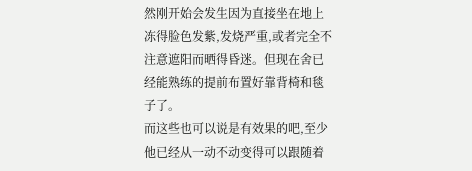然刚开始会发生因为直接坐在地上冻得脸色发紫,发烧严重,或者完全不注意遮阳而晒得昏迷。但现在舍已经能熟练的提前布置好靠背椅和毯子了。
而这些也可以说是有效果的吧,至少他已经从一动不动变得可以跟随着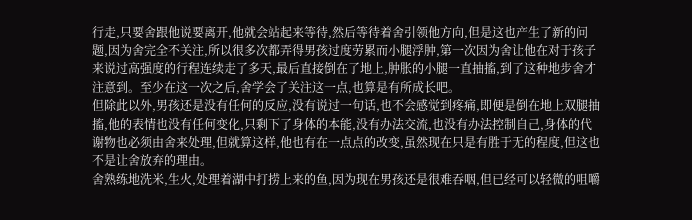行走,只要舍跟他说要离开,他就会站起来等待,然后等待着舍引领他方向,但是这也产生了新的问题,因为舍完全不关注,所以很多次都弄得男孩过度劳累而小腿浮肿,第一次因为舍让他在对于孩子来说过高强度的行程连续走了多天,最后直接倒在了地上,肿胀的小腿一直抽搐,到了这种地步舍才注意到。至少在这一次之后,舍学会了关注这一点,也算是有所成长吧。
但除此以外,男孩还是没有任何的反应,没有说过一句话,也不会感觉到疼痛,即便是倒在地上双腿抽搐,他的表情也没有任何变化,只剩下了身体的本能,没有办法交流,也没有办法控制自己,身体的代谢物也必须由舍来处理,但就算这样,他也有在一点点的改变,虽然现在只是有胜于无的程度,但这也不是让舍放弃的理由。
舍熟练地洗米,生火,处理着湖中打捞上来的鱼,因为现在男孩还是很难吞咽,但已经可以轻微的咀嚼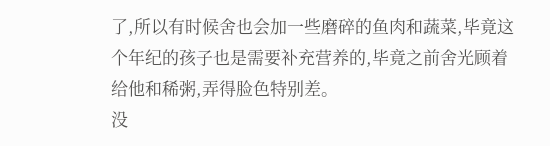了,所以有时候舍也会加一些磨碎的鱼肉和蔬菜,毕竟这个年纪的孩子也是需要补充营养的,毕竟之前舍光顾着给他和稀粥,弄得脸色特别差。
没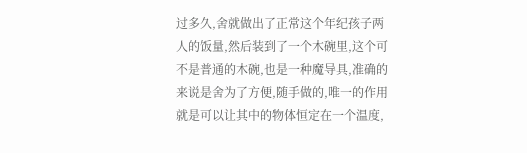过多久,舍就做出了正常这个年纪孩子两人的饭量,然后装到了一个木碗里,这个可不是普通的木碗,也是一种魔导具,准确的来说是舍为了方便,随手做的,唯一的作用就是可以让其中的物体恒定在一个温度,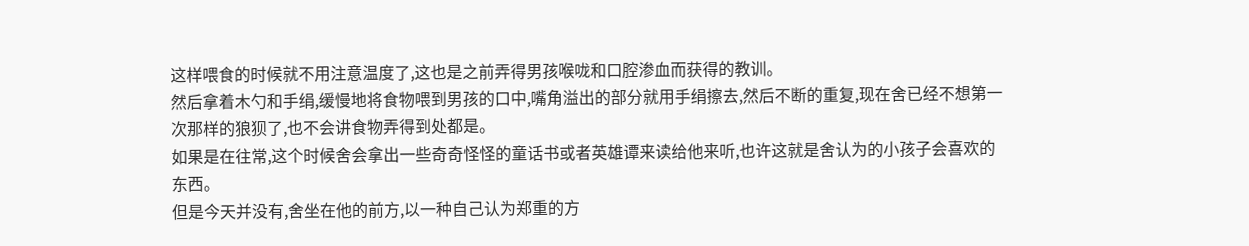这样喂食的时候就不用注意温度了,这也是之前弄得男孩喉咙和口腔渗血而获得的教训。
然后拿着木勺和手绢,缓慢地将食物喂到男孩的口中,嘴角溢出的部分就用手绢擦去,然后不断的重复,现在舍已经不想第一次那样的狼狈了,也不会讲食物弄得到处都是。
如果是在往常,这个时候舍会拿出一些奇奇怪怪的童话书或者英雄谭来读给他来听,也许这就是舍认为的小孩子会喜欢的东西。
但是今天并没有,舍坐在他的前方,以一种自己认为郑重的方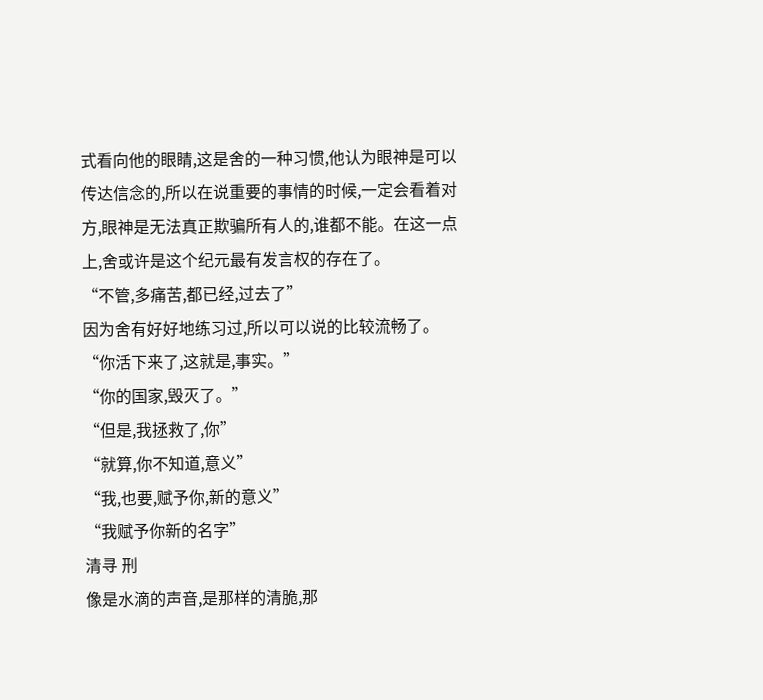式看向他的眼睛,这是舍的一种习惯,他认为眼神是可以传达信念的,所以在说重要的事情的时候,一定会看着对方,眼神是无法真正欺骗所有人的,谁都不能。在这一点上,舍或许是这个纪元最有发言权的存在了。
“不管,多痛苦,都已经,过去了”
因为舍有好好地练习过,所以可以说的比较流畅了。
“你活下来了,这就是,事实。”
“你的国家,毁灭了。”
“但是,我拯救了,你”
“就算,你不知道,意义”
“我,也要,赋予你,新的意义”
“我赋予你新的名字”
清寻 刑
像是水滴的声音,是那样的清脆,那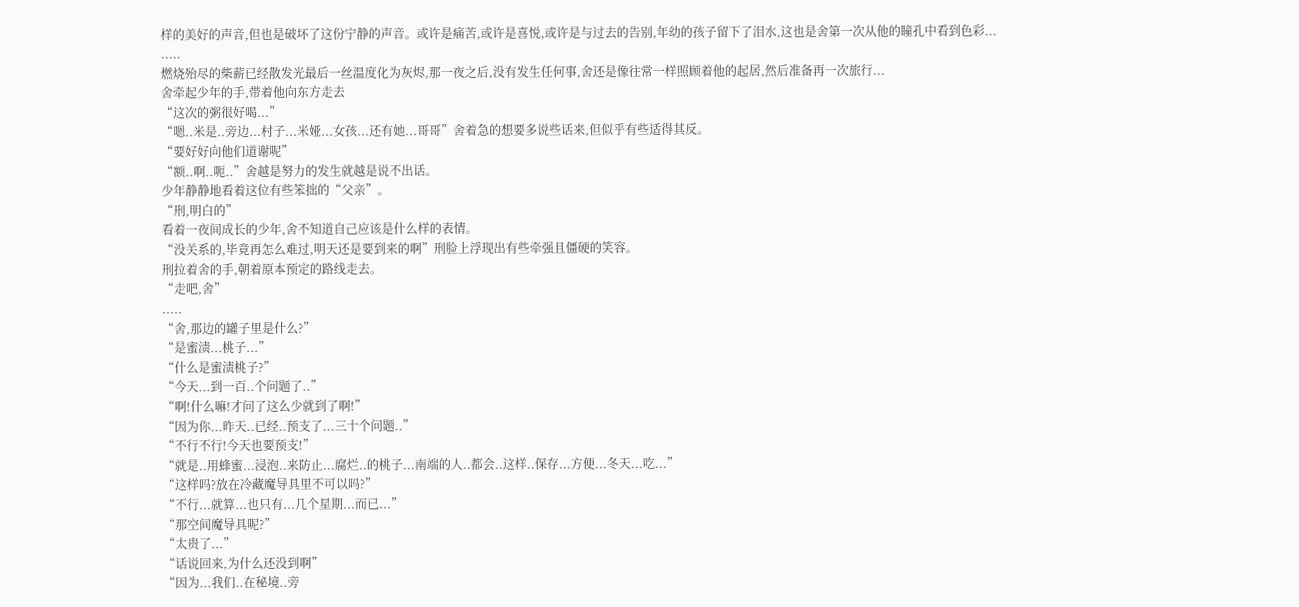样的美好的声音,但也是破坏了这份宁静的声音。或许是痛苦,或许是喜悦,或许是与过去的告别,年幼的孩子留下了泪水,这也是舍第一次从他的瞳孔中看到色彩...
.....
燃烧殆尽的柴薪已经散发光最后一丝温度化为灰烬,那一夜之后,没有发生任何事,舍还是像往常一样照顾着他的起居,然后准备再一次旅行...
舍牵起少年的手,带着他向东方走去
“这次的粥很好喝...”
“嗯..米是..旁边...村子...米娅...女孩...还有她...哥哥”舍着急的想要多说些话来,但似乎有些适得其反。
“要好好向他们道谢呢”
“额..啊..呃..”舍越是努力的发生就越是说不出话。
少年静静地看着这位有些笨拙的“父亲”。
“刑,明白的”
看着一夜间成长的少年,舍不知道自己应该是什么样的表情。
“没关系的,毕竟再怎么难过,明天还是要到来的啊”刑脸上浮现出有些牵强且僵硬的笑容。
刑拉着舍的手,朝着原本预定的路线走去。
“走吧,舍”
.....
“舍,那边的罐子里是什么?”
“是蜜渍...桃子...”
“什么是蜜渍桃子?”
“今天...到一百..个问题了..”
“啊!什么嘛!才问了这么少就到了啊!”
“因为你...昨天..已经..预支了...三十个问题..”
“不行不行!今天也要预支!”
“就是..用蜂蜜...浸泡..来防止...腐烂..的桃子...南端的人..都会..这样..保存...方便...冬天...吃...”
“这样吗?放在冷藏魔导具里不可以吗?”
“不行...就算...也只有...几个星期...而已...”
“那空间魔导具呢?”
“太贵了...”
“话说回来,为什么还没到啊”
“因为...我们..在秘境..旁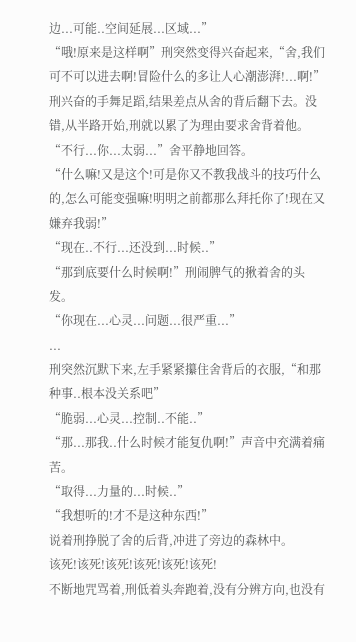边...可能..空间延展...区域...”
“哦!原来是这样啊”刑突然变得兴奋起来,“舍,我们可不可以进去啊!冒险什么的多让人心潮澎湃!...啊!”刑兴奋的手舞足蹈,结果差点从舍的背后翻下去。没错,从半路开始,刑就以累了为理由要求舍背着他。
“不行...你...太弱...”舍平静地回答。
“什么嘛!又是这个!可是你又不教我战斗的技巧什么的,怎么可能变强嘛!明明之前都那么拜托你了!现在又嫌弃我弱!”
“现在..不行...还没到...时候..”
“那到底要什么时候啊!”刑闹脾气的揪着舍的头发。
“你现在...心灵...问题...很严重...”
...
刑突然沉默下来,左手紧紧攥住舍背后的衣服,“和那种事..根本没关系吧”
“脆弱...心灵...控制..不能..”
“那...那我..什么时候才能复仇啊!”声音中充满着痛苦。
“取得...力量的...时候..”
“我想听的!才不是这种东西!”
说着刑挣脱了舍的后背,冲进了旁边的森林中。
该死!该死!该死!该死!该死!该死!
不断地咒骂着,刑低着头奔跑着,没有分辨方向,也没有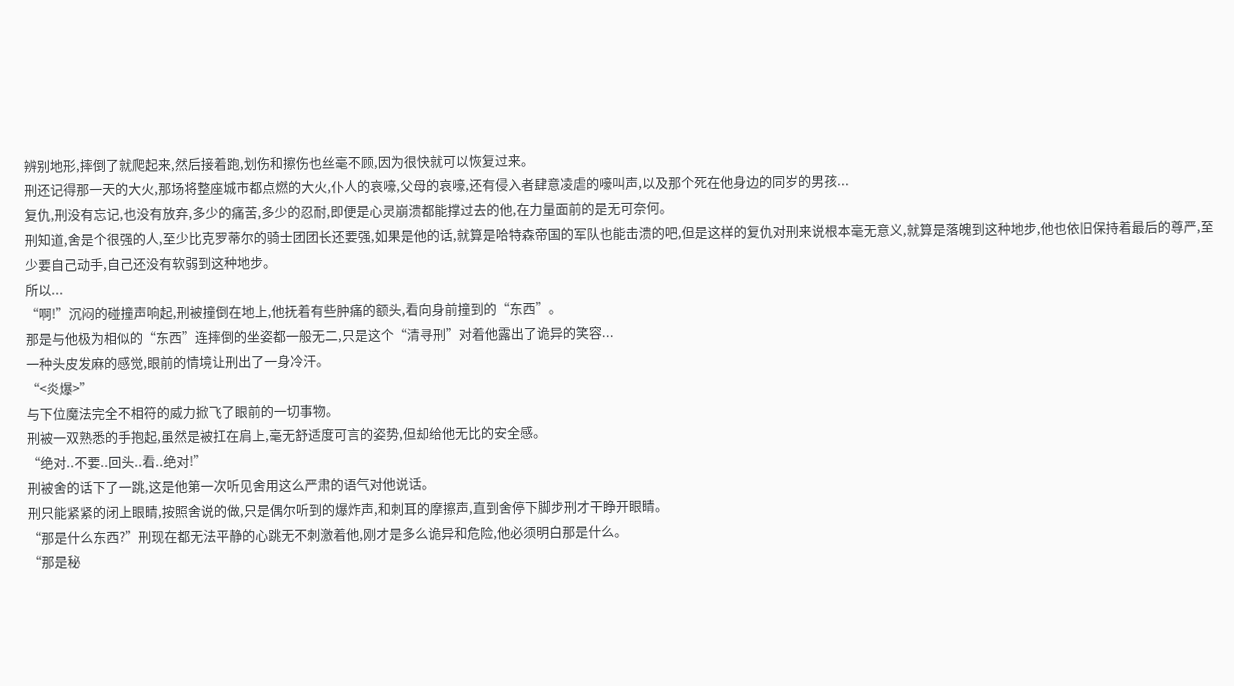辨别地形,摔倒了就爬起来,然后接着跑,划伤和擦伤也丝毫不顾,因为很快就可以恢复过来。
刑还记得那一天的大火,那场将整座城市都点燃的大火,仆人的哀嚎,父母的哀嚎,还有侵入者肆意凌虐的嚎叫声,以及那个死在他身边的同岁的男孩...
复仇,刑没有忘记,也没有放弃,多少的痛苦,多少的忍耐,即便是心灵崩溃都能撑过去的他,在力量面前的是无可奈何。
刑知道,舍是个很强的人,至少比克罗蒂尔的骑士团团长还要强,如果是他的话,就算是哈特森帝国的军队也能击溃的吧,但是这样的复仇对刑来说根本毫无意义,就算是落魄到这种地步,他也依旧保持着最后的尊严,至少要自己动手,自己还没有软弱到这种地步。
所以...
“啊!”沉闷的碰撞声响起,刑被撞倒在地上,他抚着有些肿痛的额头,看向身前撞到的“东西”。
那是与他极为相似的“东西”连摔倒的坐姿都一般无二,只是这个“清寻刑”对着他露出了诡异的笑容...
一种头皮发麻的感觉,眼前的情境让刑出了一身冷汗。
“<炎爆>”
与下位魔法完全不相符的威力掀飞了眼前的一切事物。
刑被一双熟悉的手抱起,虽然是被扛在肩上,毫无舒适度可言的姿势,但却给他无比的安全感。
“绝对..不要..回头..看..绝对!”
刑被舍的话下了一跳,这是他第一次听见舍用这么严肃的语气对他说话。
刑只能紧紧的闭上眼睛,按照舍说的做,只是偶尔听到的爆炸声,和刺耳的摩擦声,直到舍停下脚步刑才干睁开眼睛。
“那是什么东西?”刑现在都无法平静的心跳无不刺激着他,刚才是多么诡异和危险,他必须明白那是什么。
“那是秘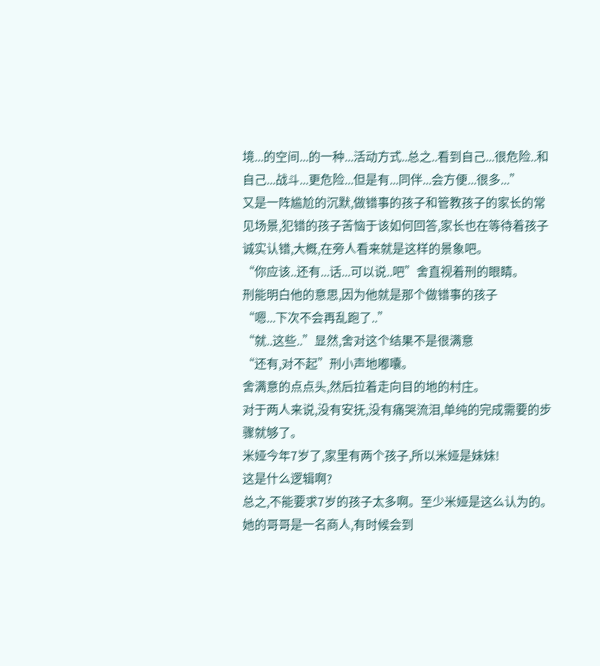境...的空间...的一种...活动方式..总之..看到自己...很危险..和自己...战斗...更危险...但是有...同伴...会方便...很多...”
又是一阵尴尬的沉默,做错事的孩子和管教孩子的家长的常见场景,犯错的孩子苦恼于该如何回答,家长也在等待着孩子诚实认错,大概,在旁人看来就是这样的景象吧。
“你应该..还有...话...可以说..吧”舍直视着刑的眼睛。
刑能明白他的意思,因为他就是那个做错事的孩子
“嗯...下次不会再乱跑了..”
“就..这些..”显然,舍对这个结果不是很满意
“还有,对不起”刑小声地嘟囔。
舍满意的点点头,然后拉着走向目的地的村庄。
对于两人来说,没有安抚,没有痛哭流泪,单纯的完成需要的步骤就够了。
米娅今年7岁了,家里有两个孩子,所以米娅是妹妹!
这是什么逻辑啊?
总之,不能要求7岁的孩子太多啊。至少米娅是这么认为的。她的哥哥是一名商人,有时候会到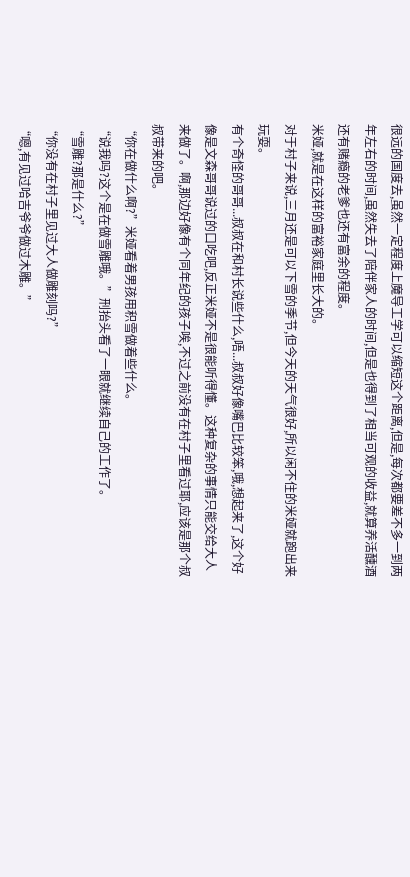很远的国度去,虽然一定程度上魔导工学可以缩短这个距离,但是,每次都要差不多一到两年左右的时间,虽然失去了陪伴家人的时间,但是也得到了相当可观的收益,就算养活醺酒还有赌瘾的老爹也还有富余的程度。
米娅,就是在这样的富裕家庭里长大的。
对于村子来说,三月还是可以下雪的季节,但今天的天气很好,所以闲不住的米娅就跑出来玩耍。
有个奇怪的哥哥...叔叔在和村长说些什么,唔...叔叔好像嘴巴比较笨,哦,想起来了,这个好像是文森哥哥说过的口吃吧,反正米娅不是很能听得懂。这种复杂的事情只能交给大人来做了。啊,那边好像有个同年纪的孩子唉,不过之前没有在村子里看过耶,应该是那个叔叔带来的吧。
“你在做什么啊?”米娅看着男孩用积雪做着些什么。
“说我吗?这个是在做雪雕哦。”刑抬头看了一眼就继续自己的工作了。
“雪雕?那是什么?”
“你没有在村子里见过大人做雕刻吗?”
“嗯,有见过哈吉爷爷做过木雕。”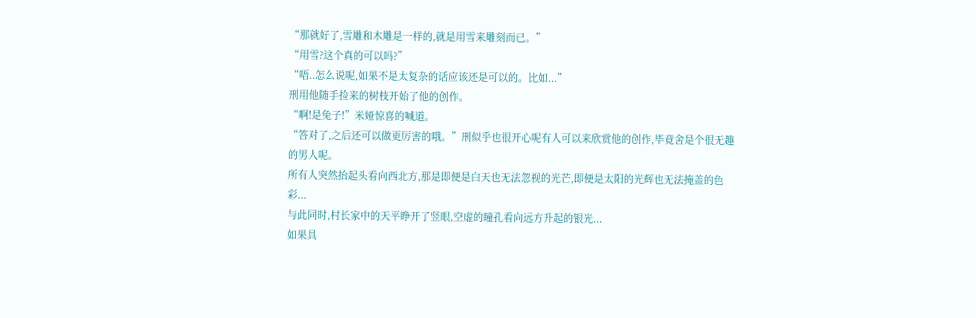“那就好了,雪雕和木雕是一样的,就是用雪来雕刻而已。”
“用雪?这个真的可以吗?”
“唔..怎么说呢,如果不是太复杂的话应该还是可以的。比如...”
刑用他随手捡来的树枝开始了他的创作。
“啊!是兔子!”米娅惊喜的喊道。
“答对了,之后还可以做更厉害的哦。”刑似乎也很开心呢有人可以来欣赏他的创作,毕竟舍是个很无趣的男人呢。
所有人突然抬起头看向西北方,那是即便是白天也无法忽视的光芒,即便是太阳的光辉也无法掩盖的色彩...
与此同时,村长家中的天平睁开了竖眼,空虚的瞳孔看向远方升起的银光...
如果具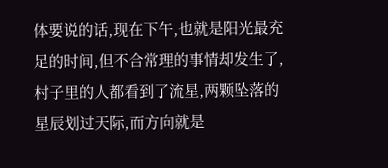体要说的话,现在下午,也就是阳光最充足的时间,但不合常理的事情却发生了,村子里的人都看到了流星,两颗坠落的星辰划过天际,而方向就是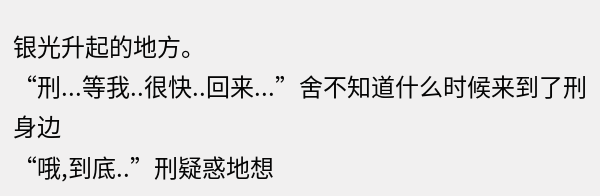银光升起的地方。
“刑...等我..很快..回来...”舍不知道什么时候来到了刑身边
“哦,到底..”刑疑惑地想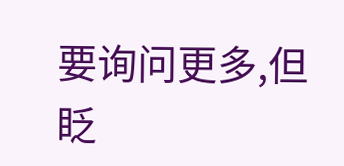要询问更多,但眨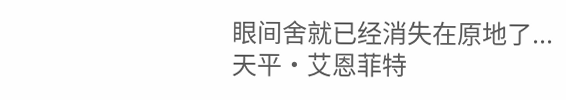眼间舍就已经消失在原地了...
天平·艾恩菲特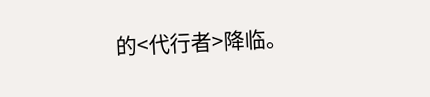的<代行者>降临。